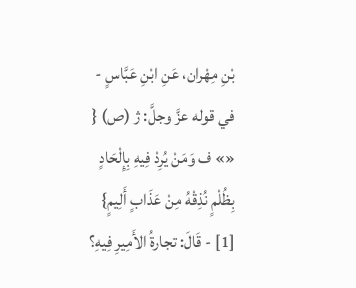بْنِ مِهْران، عَنِ ابْنِ عَبَّاسٍ - في قوله عزَّ وجلَّ: ژ (ص) { «» ف وَمَنْ يُرِدْ فِيهِ بِإِلْحَادٍ بِظُلْمٍ نُذِقْهُ مِنْ عَذَابٍ أَلِيمٍ} [1] - قَالَ: تجارةُ الأَمِيرِ فِيهِ؟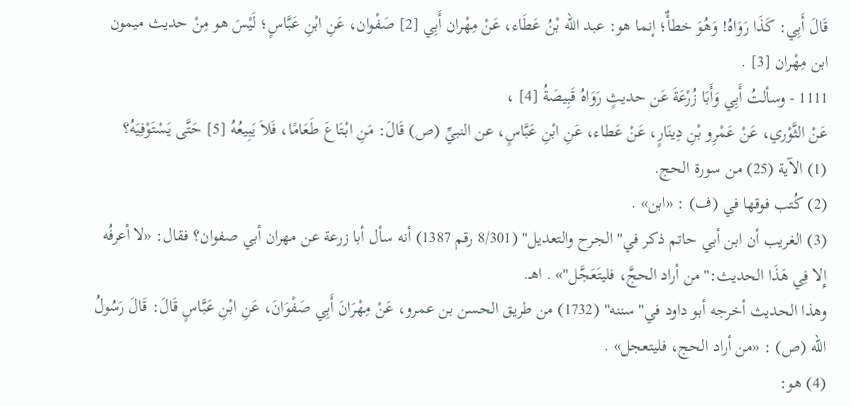قَالَ أَبِي: كَذَا رَوَاهُ! وَهُوَ خطأٌ؛ إنما هو: عبد الله بْنُ عَطَاء، عَنْ مِهْران أَبِي [2] صَفْوان، عَنِ ابْنِ عَبَّاسٍ؛ لَيْسَ هو مِنْ حديث ميمون ابن مِهْران [3] .
1111 - وسألتُ أَبِي وَأَبَا زُرْعَةَ عَن حديثٍ رَوَاهُ قَبِيصَةُ [4] ،
عَنْ الثَّوْري، عَنْ عَمْرِو بْنِ دِينَارٍ، عَنْ عَطاء، عَنِ ابْنِ عَبَّاسٍ، عن النبيِّ (ص) قَالَ: مَنِ ابْتَاعَ طَعَامًا، فَلاَ يَبِيعُهُ [5] حَتَّى يَسْتَوْفِيَهُ؟
(1) الآية (25) من سورة الحج.
(2) كُتب فوقها في (ف) : «ابن» .
(3) الغريب أن ابن أبي حاتم ذكر في"الجرح والتعديل" (8/301 رقم 1387) أنه سأل أبا زرعة عن مهران أبي صفوان؟ فقال: «لا أعرفُه إِلا فِي هَذَا الحديث:"من أراد الحجَّ، فليتَعَجَّل"» . اهـ.
وهذا الحديث أخرجه أبو داود في"سننه" (1732) من طريق الحسن بن عمرو، عَنْ مِهْرَانَ أَبِي صَفْوَانَ، عَنِ ابْنِ عَبَّاسٍ قَالَ: قَالَ رَسُولُ الله (ص) : «من أراد الحج، فليتعجل» .
(4) هو: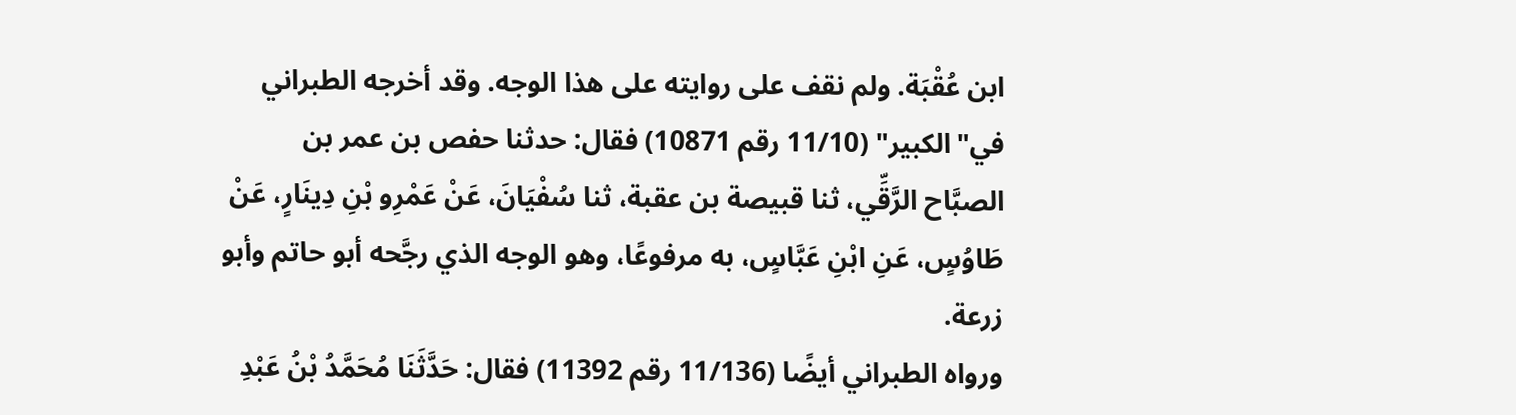ابن عُقْبَة. ولم نقف على روايته على هذا الوجه. وقد أخرجه الطبراني في"الكبير" (11/10 رقم 10871) فقال: حدثنا حفص بن عمر بن الصبَّاح الرَّقِّي، ثنا قبيصة بن عقبة، ثنا سُفْيَانَ، عَنْ عَمْرِو بْنِ دِينَارٍ، عَنْ طَاوُسٍ، عَنِ ابْنِ عَبَّاسٍ، به مرفوعًا، وهو الوجه الذي رجَّحه أبو حاتم وأبو زرعة.
ورواه الطبراني أيضًا (11/136 رقم 11392) فقال: حَدَّثَنَا مُحَمَّدُ بْنُ عَبْدِ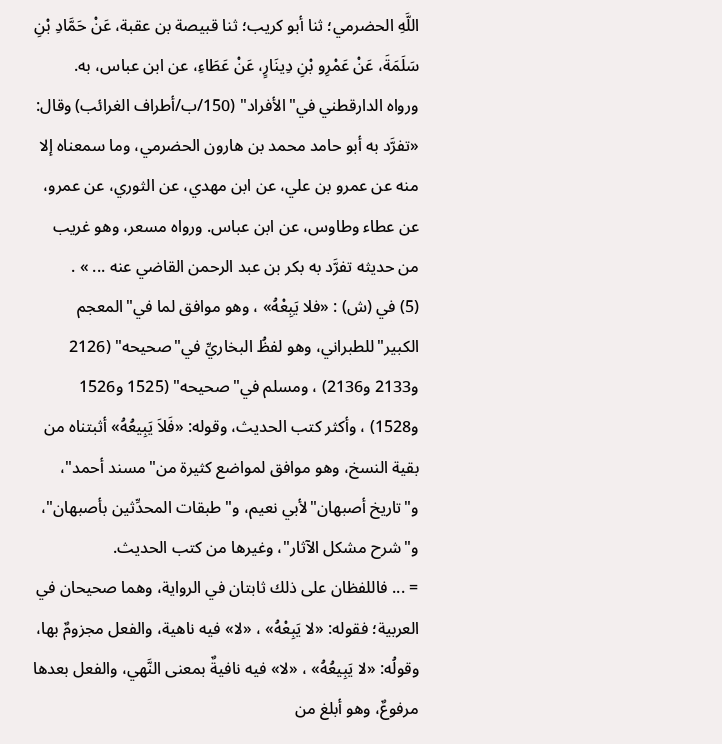اللَّهِ الحضرمي؛ ثنا أبو كريب؛ ثنا قبيصة بن عقبة، عَنْ حَمَّادِ بْنِ سَلَمَةَ، عَنْ عَمْرِو بْنِ دِينَارٍ، عَنْ عَطَاءِ، عن ابن عباس، به.
ورواه الدارقطني في"الأفراد" (150/ب/أطراف الغرائب) وقال: «تفرَّد به أبو حامد محمد بن هارون الحضرمي، وما سمعناه إلا منه عن عمرو بن علي، عن ابن مهدي، عن الثوري، عن عمرو، عن عطاء وطاوس، عن ابن عباس. ورواه مسعر، وهو غريب من حديثه تفرَّد به بكر بن عبد الرحمن القاضي عنه ... » .
(5) في (ش) : «فلا يَبِعْهُ» ، وهو موافق لما في"المعجم الكبير"للطبراني، وهو لفظُ البخاريِّ في"صحيحه" (2126 و2133 و2136) ، ومسلم في"صحيحه" (1525 و1526 و1528) ، وأكثر كتب الحديث، وقوله: «فَلاَ يَبِيعُهُ» أثبتناه من بقية النسخ، وهو موافق لمواضع كثيرة من"مسند أحمد"، و"تاريخ أصبهان"لأبي نعيم، و"طبقات المحدِّثين بأصبهان"، و"شرح مشكل الآثار"، وغيرها من كتب الحديث.
= ... فاللفظان على ذلك ثابتان في الرواية، وهما صحيحان في العربية؛ فقوله: «لا يَبِعْهُ» ، «لا» فيه ناهية، والفعل مجزومٌ بها، وقولُه: «لا يَبِيعُهُ» ، «لا» فيه نافيةٌ بمعنى النَّهي، والفعل بعدها مرفوعٌ، وهو أبلغ من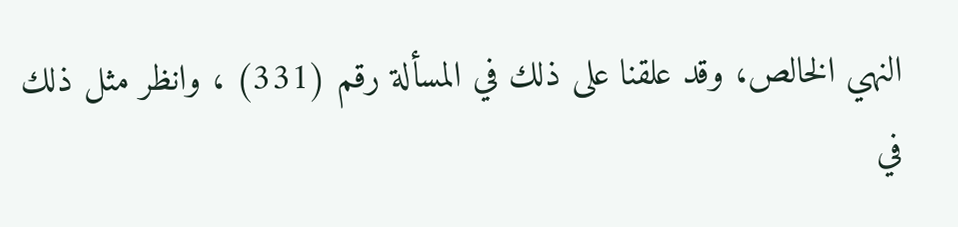النهي الخالص، وقد علقنا على ذلك في المسألة رقم (331) ، وانظر مثل ذلك في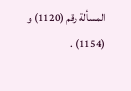المسألة رقم (1120) و (1154) .